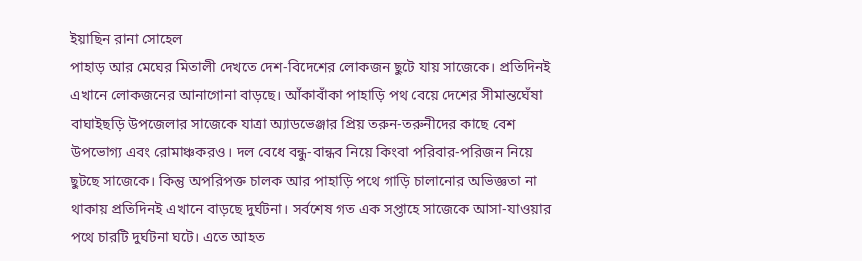ইয়াছিন রানা সোহেল
পাহাড় আর মেঘের মিতালী দেখতে দেশ-বিদেশের লোকজন ছুটে যায় সাজেকে। প্রতিদিনই এখানে লোকজনের আনাগোনা বাড়ছে। আঁকাবাঁকা পাহাড়ি পথ বেয়ে দেশের সীমান্তঘেঁষা বাঘাইছড়ি উপজেলার সাজেকে যাত্রা অ্যাডভেঞ্জার প্রিয় তরুন-তরুনীদের কাছে বেশ উপভোগ্য এবং রোমাঞ্চকরও। দল বেধে বন্ধু-বান্ধব নিয়ে কিংবা পরিবার-পরিজন নিয়ে ছুটছে সাজেকে। কিন্তু অপরিপক্ত চালক আর পাহাড়ি পথে গাড়ি চালানোর অভিজ্ঞতা না থাকায় প্রতিদিনই এখানে বাড়ছে দুর্ঘটনা। সর্বশেষ গত এক সপ্তাহে সাজেকে আসা-যাওয়ার পথে চারটি দুর্ঘটনা ঘটে। এতে আহত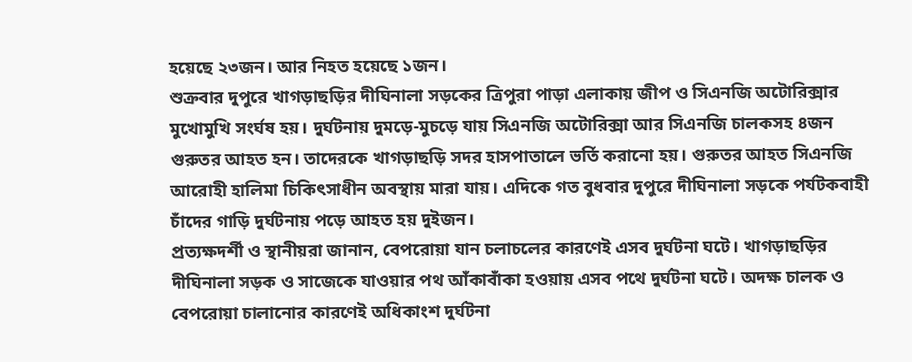হয়েছে ২৩জন। আর নিহত হয়েছে ১জন।
শুক্রবার দুপুরে খাগড়াছড়ির দীঘিনালা সড়কের ত্রিপুরা পাড়া এলাকায় জীপ ও সিএনজি অটোরিক্সার মুখোমুখি সংর্ঘষ হয়। দুর্ঘটনায় দুমড়ে-মুচড়ে যায় সিএনজি অটোরিক্সা আর সিএনজি চালকসহ ৪জন গুরুতর আহত হন। তাদেরকে খাগড়াছড়ি সদর হাসপাতালে ভর্তি করানো হয়। গুরুতর আহত সিএনজি আরোহী হালিমা চিকিৎসাধীন অবস্থায় মারা যায়। এদিকে গত বুধবার দুপুরে দীঘিনালা সড়কে পর্যটকবাহী চাঁদের গাড়ি দুর্ঘটনায় পড়ে আহত হয় দুইজন।
প্রত্যক্ষদর্শী ও স্থানীয়রা জানান, বেপরোয়া যান চলাচলের কারণেই এসব দুর্ঘটনা ঘটে। খাগড়াছড়ির দীঘিনালা সড়ক ও সাজেকে যাওয়ার পথ আঁকাবাঁকা হওয়ায় এসব পথে দুর্ঘটনা ঘটে। অদক্ষ চালক ও বেপরোয়া চালানোর কারণেই অধিকাংশ দুর্ঘটনা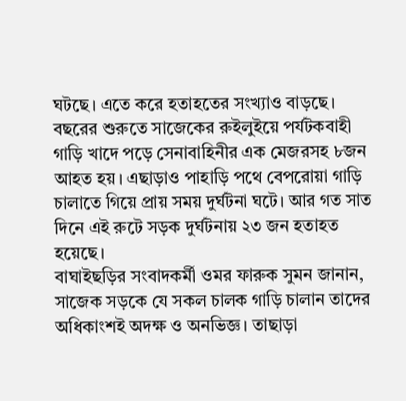ঘটছে। এতে করে হতাহতের সংখ্যাও বাড়ছে। বছরের শুরুতে সাজেকের রুইলুইয়ে পর্যটকবাহী গাড়ি খাদে পড়ে সেনাবাহিনীর এক মেজরসহ ৮জন আহত হয়। এছাড়াও পাহাড়ি পথে বেপরোয়া গাড়ি চালাতে গিয়ে প্রায় সময় দুর্ঘটনা ঘটে। আর গত সাত দিনে এই রুটে সড়ক দুর্ঘটনায় ২৩ জন হতাহত হয়েছে।
বাঘাইছড়ির সংবাদকর্মী ওমর ফারুক সুমন জানান, সাজেক সড়কে যে সকল চালক গাড়ি চালান তাদের অধিকাংশই অদক্ষ ও অনভিজ্ঞ। তাছাড়া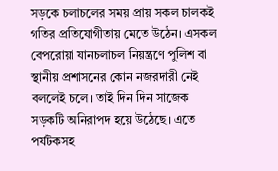সড়কে চলাচলের সময় প্রায় সকল চালকই গতির প্রতিযোগীতায় মেতে উঠেন। এসকল বেপরোয়া যানচলাচল নিয়ন্ত্রণে পুলিশ বা স্থানীয় প্রশাসনের কোন নজরদারী নেই বললেই চলে। তাই দিন দিন সাজেক সড়কটি অনিরাপদ হয়ে উঠেছে। এতে পর্যটকসহ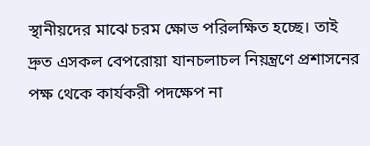স্থানীয়দের মাঝে চরম ক্ষোভ পরিলক্ষিত হচ্ছে। তাই দ্রুত এসকল বেপরোয়া যানচলাচল নিয়ন্ত্রণে প্রশাসনের পক্ষ থেকে কার্যকরী পদক্ষেপ না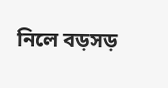নিলে বড়সড়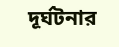দূর্ঘটনার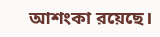আশংকা রয়েছে।